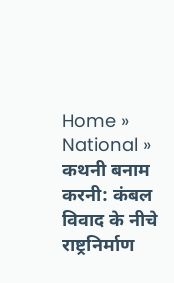Home » National » कथनी बनाम करनी: कंबल विवाद के नीचे राष्ट्रनिर्माण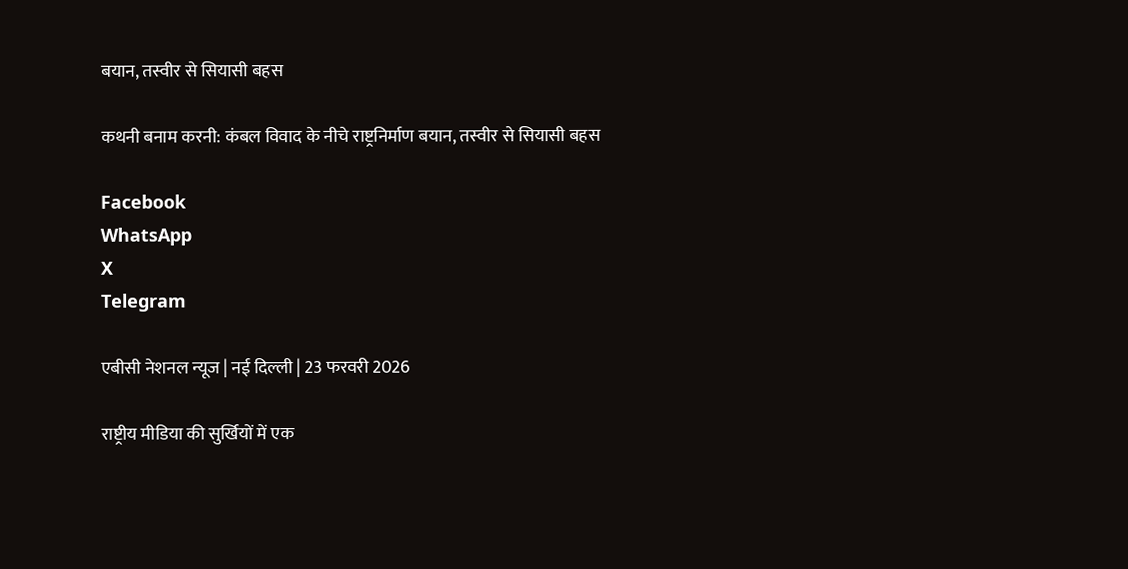बयान, तस्वीर से सियासी बहस

कथनी बनाम करनी: कंबल विवाद के नीचे राष्ट्रनिर्माण बयान, तस्वीर से सियासी बहस

Facebook
WhatsApp
X
Telegram

एबीसी नेशनल न्यूज | नई दिल्ली | 23 फरवरी 2026

राष्ट्रीय मीडिया की सुर्खियों में एक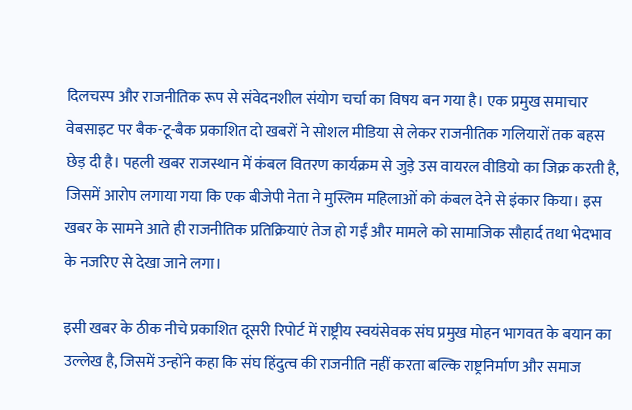दिलचस्प और राजनीतिक रूप से संवेदनशील संयोग चर्चा का विषय बन गया है। एक प्रमुख समाचार वेबसाइट पर बैक-टू-बैक प्रकाशित दो खबरों ने सोशल मीडिया से लेकर राजनीतिक गलियारों तक बहस छेड़ दी है। पहली खबर राजस्थान में कंबल वितरण कार्यक्रम से जुड़े उस वायरल वीडियो का जिक्र करती है, जिसमें आरोप लगाया गया कि एक बीजेपी नेता ने मुस्लिम महिलाओं को कंबल देने से इंकार किया। इस खबर के सामने आते ही राजनीतिक प्रतिक्रियाएं तेज हो गईं और मामले को सामाजिक सौहार्द तथा भेदभाव के नजरिए से देखा जाने लगा।

इसी खबर के ठीक नीचे प्रकाशित दूसरी रिपोर्ट में राष्ट्रीय स्वयंसेवक संघ प्रमुख मोहन भागवत के बयान का उल्लेख है, जिसमें उन्होंने कहा कि संघ हिंदुत्व की राजनीति नहीं करता बल्कि राष्ट्रनिर्माण और समाज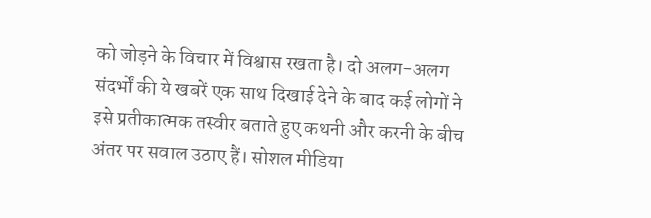को जोड़ने के विचार में विश्वास रखता है। दो अलग-अलग संदर्भों की ये खबरें एक साथ दिखाई देने के बाद कई लोगों ने इसे प्रतीकात्मक तस्वीर बताते हुए कथनी और करनी के बीच अंतर पर सवाल उठाए हैं। सोशल मीडिया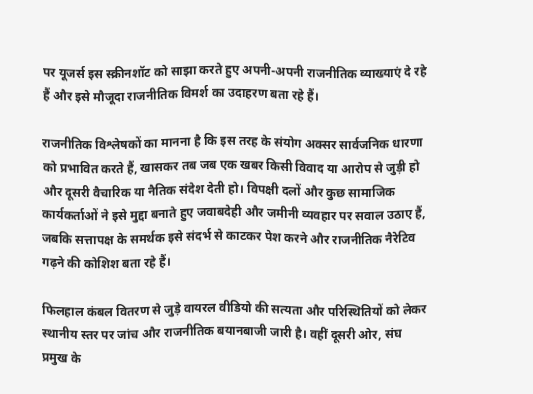पर यूजर्स इस स्क्रीनशॉट को साझा करते हुए अपनी-अपनी राजनीतिक व्याख्याएं दे रहे हैं और इसे मौजूदा राजनीतिक विमर्श का उदाहरण बता रहे हैं।

राजनीतिक विश्लेषकों का मानना है कि इस तरह के संयोग अक्सर सार्वजनिक धारणा को प्रभावित करते हैं, खासकर तब जब एक खबर किसी विवाद या आरोप से जुड़ी हो और दूसरी वैचारिक या नैतिक संदेश देती हो। विपक्षी दलों और कुछ सामाजिक कार्यकर्ताओं ने इसे मुद्दा बनाते हुए जवाबदेही और जमीनी व्यवहार पर सवाल उठाए हैं, जबकि सत्तापक्ष के समर्थक इसे संदर्भ से काटकर पेश करने और राजनीतिक नैरेटिव गढ़ने की कोशिश बता रहे हैं।

फिलहाल कंबल वितरण से जुड़े वायरल वीडियो की सत्यता और परिस्थितियों को लेकर स्थानीय स्तर पर जांच और राजनीतिक बयानबाजी जारी है। वहीं दूसरी ओर, संघ प्रमुख के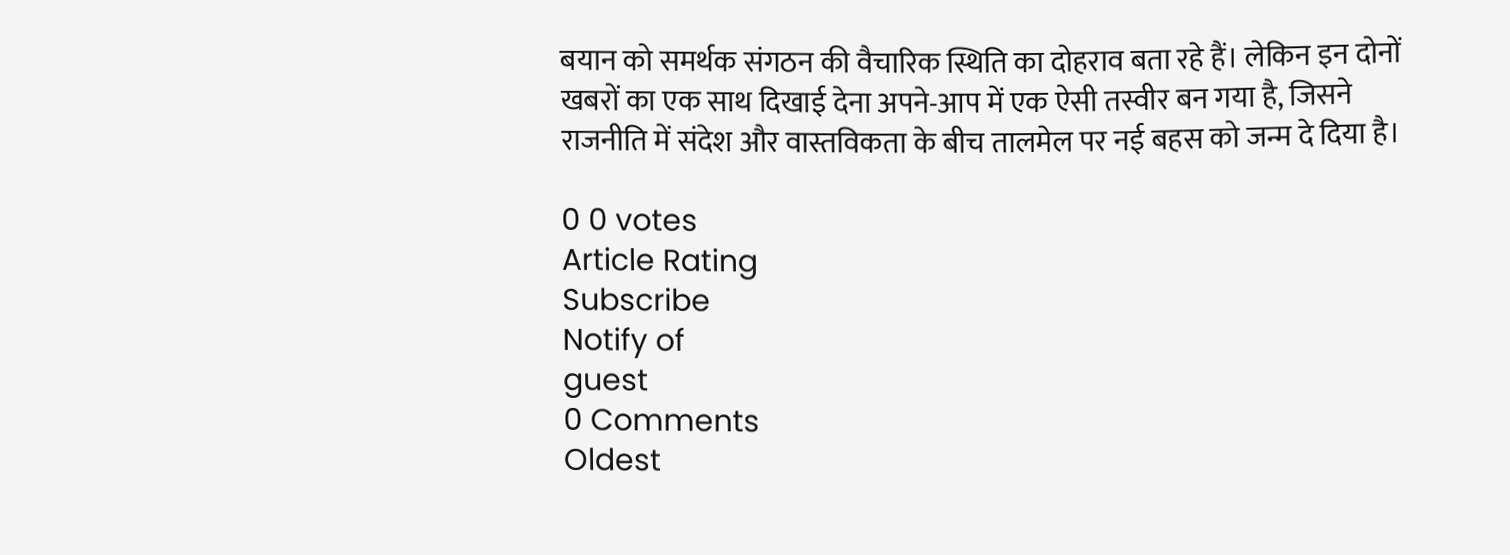बयान को समर्थक संगठन की वैचारिक स्थिति का दोहराव बता रहे हैं। लेकिन इन दोनों खबरों का एक साथ दिखाई देना अपने-आप में एक ऐसी तस्वीर बन गया है, जिसने राजनीति में संदेश और वास्तविकता के बीच तालमेल पर नई बहस को जन्म दे दिया है।

0 0 votes
Article Rating
Subscribe
Notify of
guest
0 Comments
Oldest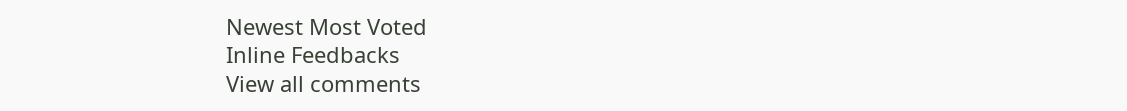Newest Most Voted
Inline Feedbacks
View all comments